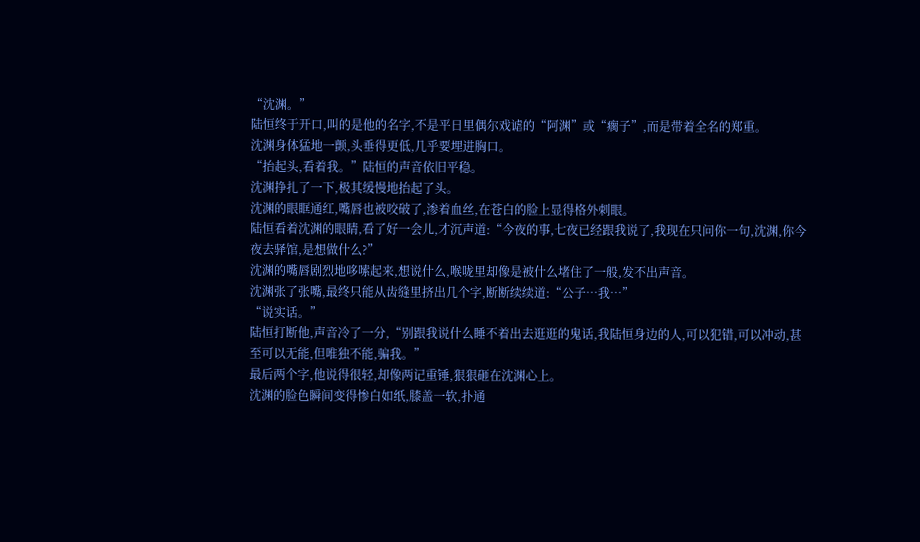“沈渊。”
陆恒终于开口,叫的是他的名字,不是平日里偶尔戏谑的“阿渊”或“瘸子”,而是带着全名的郑重。
沈渊身体猛地一颤,头垂得更低,几乎要埋进胸口。
“抬起头,看着我。”陆恒的声音依旧平稳。
沈渊挣扎了一下,极其缓慢地抬起了头。
沈渊的眼眶通红,嘴唇也被咬破了,渗着血丝,在苍白的脸上显得格外刺眼。
陆恒看着沈渊的眼睛,看了好一会儿,才沉声道:“今夜的事,七夜已经跟我说了,我现在只问你一句,沈渊,你今夜去驿馆,是想做什么?”
沈渊的嘴唇剧烈地哆嗦起来,想说什么,喉咙里却像是被什么堵住了一般,发不出声音。
沈渊张了张嘴,最终只能从齿缝里挤出几个字,断断续续道:“公子…我…”
“说实话。”
陆恒打断他,声音冷了一分,“别跟我说什么睡不着出去逛逛的鬼话,我陆恒身边的人,可以犯错,可以冲动,甚至可以无能,但唯独不能,骗我。”
最后两个字,他说得很轻,却像两记重锤,狠狠砸在沈渊心上。
沈渊的脸色瞬间变得惨白如纸,膝盖一软,扑通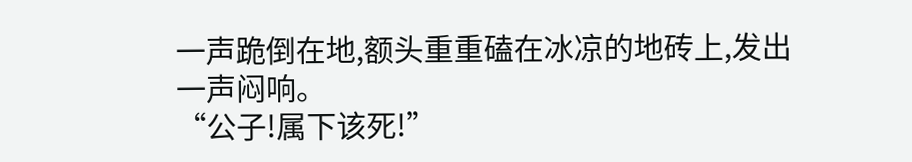一声跪倒在地,额头重重磕在冰凉的地砖上,发出一声闷响。
“公子!属下该死!”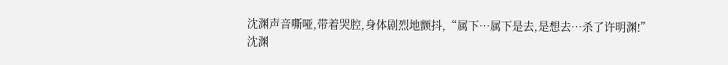沈渊声音嘶哑,带着哭腔,身体剧烈地颤抖,“属下…属下是去,是想去…杀了许明渊!”
沈渊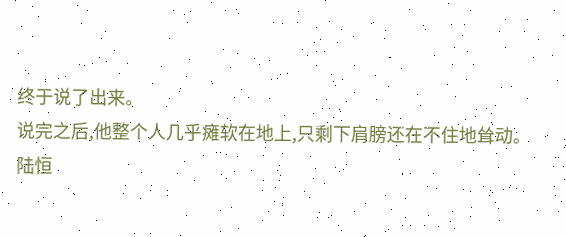终于说了出来。
说完之后,他整个人几乎瘫软在地上,只剩下肩膀还在不住地耸动。
陆恒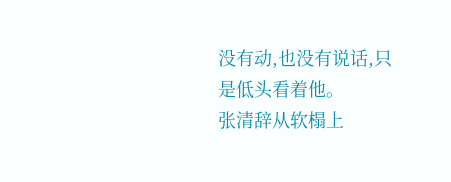没有动,也没有说话,只是低头看着他。
张清辞从软榻上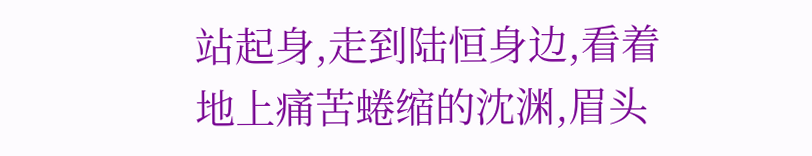站起身,走到陆恒身边,看着地上痛苦蜷缩的沈渊,眉头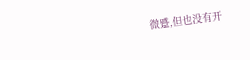微蹙,但也没有开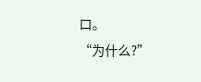口。
“为什么?”